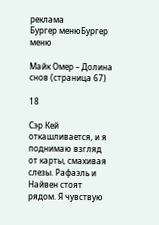реклама
Бургер менюБургер меню

Майк Омер – Долина снов (страница 67)

18

Сэр Кей откашливается, и я поднимаю взгляд от карты, смахивая слезы. Рафаэль и Найвен стоят рядом. Я чувствую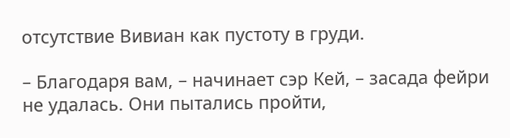отсутствие Вивиан как пустоту в груди.

– Благодаря вам, – начинает сэр Кей, – засада фейри не удалась. Они пытались пройти,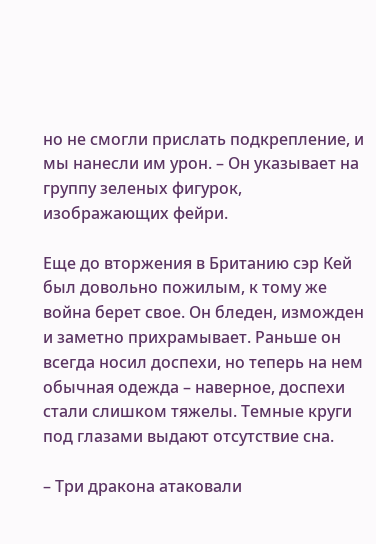но не смогли прислать подкрепление, и мы нанесли им урон. – Он указывает на группу зеленых фигурок, изображающих фейри.

Еще до вторжения в Британию сэр Кей был довольно пожилым, к тому же война берет свое. Он бледен, изможден и заметно прихрамывает. Раньше он всегда носил доспехи, но теперь на нем обычная одежда – наверное, доспехи стали слишком тяжелы. Темные круги под глазами выдают отсутствие сна.

– Три дракона атаковали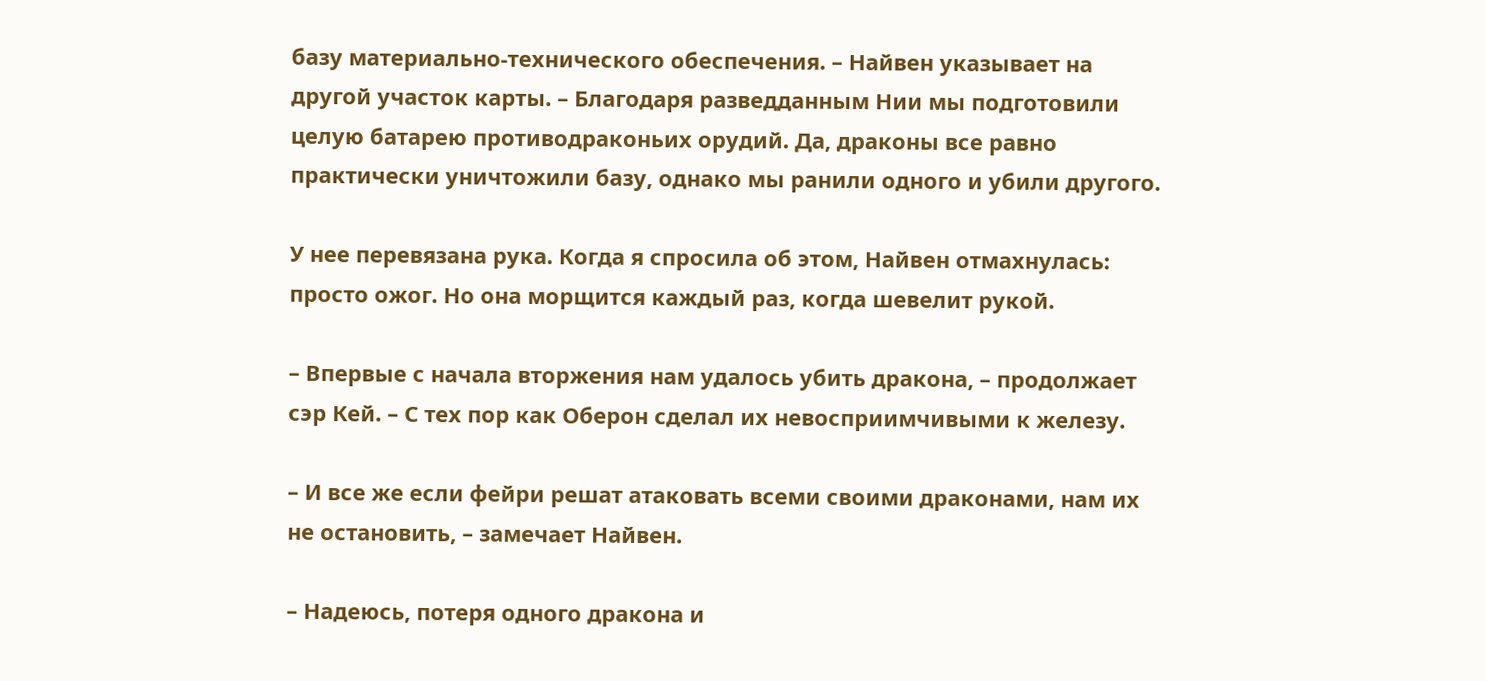базу материально-технического обеспечения. – Найвен указывает на другой участок карты. – Благодаря разведданным Нии мы подготовили целую батарею противодраконьих орудий. Да, драконы все равно практически уничтожили базу, однако мы ранили одного и убили другого.

У нее перевязана рука. Когда я спросила об этом, Найвен отмахнулась: просто ожог. Но она морщится каждый раз, когда шевелит рукой.

– Впервые с начала вторжения нам удалось убить дракона, – продолжает сэр Кей. – С тех пор как Оберон сделал их невосприимчивыми к железу.

– И все же если фейри решат атаковать всеми своими драконами, нам их не остановить, – замечает Найвен.

– Надеюсь, потеря одного дракона и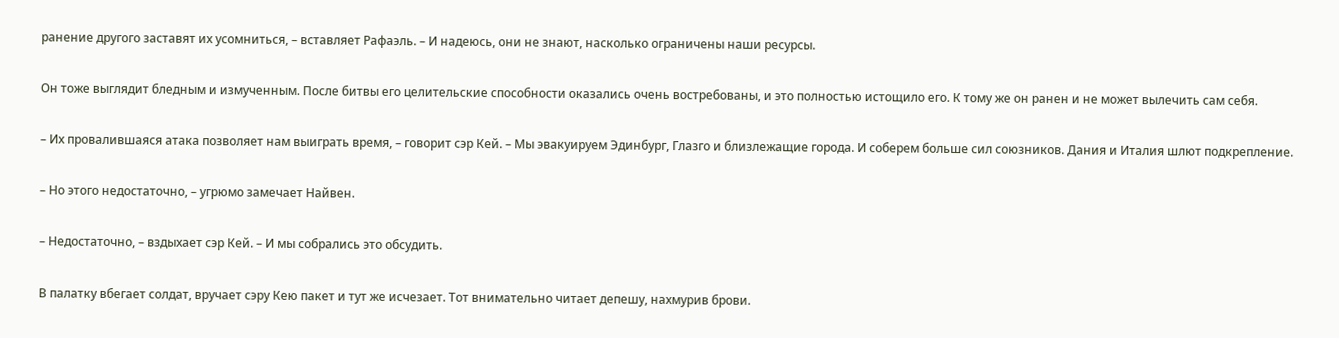ранение другого заставят их усомниться, – вставляет Рафаэль. – И надеюсь, они не знают, насколько ограничены наши ресурсы.

Он тоже выглядит бледным и измученным. После битвы его целительские способности оказались очень востребованы, и это полностью истощило его. К тому же он ранен и не может вылечить сам себя.

– Их провалившаяся атака позволяет нам выиграть время, – говорит сэр Кей. – Мы эвакуируем Эдинбург, Глазго и близлежащие города. И соберем больше сил союзников. Дания и Италия шлют подкрепление.

– Но этого недостаточно, – угрюмо замечает Найвен.

– Недостаточно, – вздыхает сэр Кей. – И мы собрались это обсудить.

В палатку вбегает солдат, вручает сэру Кею пакет и тут же исчезает. Тот внимательно читает депешу, нахмурив брови.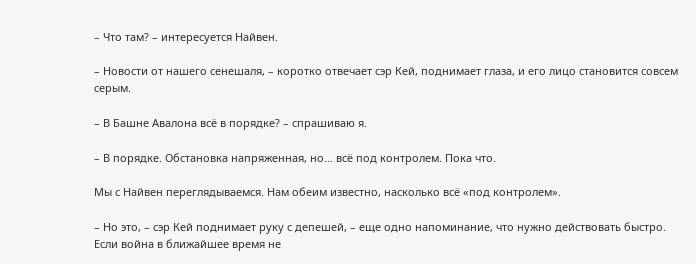– Что там? – интересуется Найвен.

– Новости от нашего сенешаля, – коротко отвечает сэр Кей, поднимает глаза, и его лицо становится совсем серым.

– В Башне Авалона всё в порядке? – спрашиваю я.

– В порядке. Обстановка напряженная, но… всё под контролем. Пока что.

Мы с Найвен переглядываемся. Нам обеим известно, насколько всё «под контролем».

– Но это, – сэр Кей поднимает руку с депешей, – еще одно напоминание, что нужно действовать быстро. Если война в ближайшее время не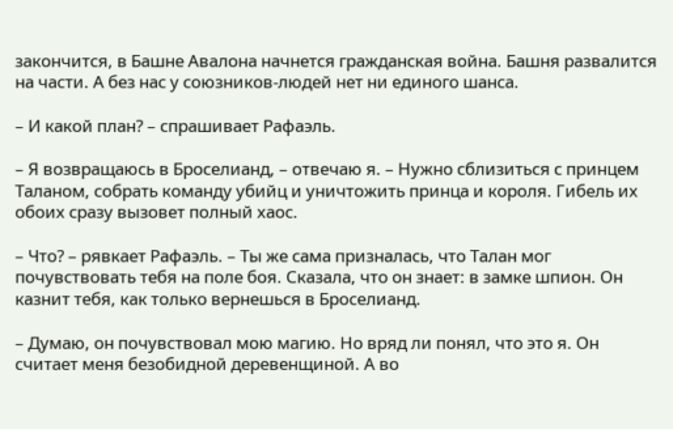закончится, в Башне Авалона начнется гражданская война. Башня развалится на части. А без нас у союзников-людей нет ни единого шанса.

– И какой план? – спрашивает Рафаэль.

– Я возвращаюсь в Броселианд, – отвечаю я. – Нужно сблизиться с принцем Таланом, собрать команду убийц и уничтожить принца и короля. Гибель их обоих сразу вызовет полный хаос.

– Что? – рявкает Рафаэль. – Ты же сама призналась, что Талан мог почувствовать тебя на поле боя. Сказала, что он знает: в замке шпион. Он казнит тебя, как только вернешься в Броселианд.

– Думаю, он почувствовал мою магию. Но вряд ли понял, что это я. Он считает меня безобидной деревенщиной. А во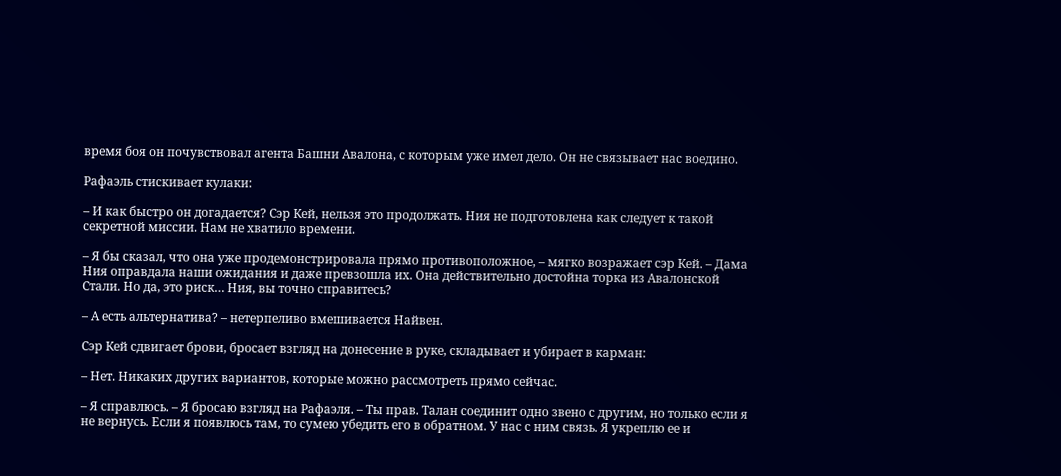время боя он почувствовал агента Башни Авалона, с которым уже имел дело. Он не связывает нас воедино.

Рафаэль стискивает кулаки:

– И как быстро он догадается? Сэр Кей, нельзя это продолжать. Ния не подготовлена как следует к такой секретной миссии. Нам не хватило времени.

– Я бы сказал, что она уже продемонстрировала прямо противоположное, – мягко возражает сэр Кей. – Дама Ния оправдала наши ожидания и даже превзошла их. Она действительно достойна торка из Авалонской Стали. Но да, это риск… Ния, вы точно справитесь?

– А есть альтернатива? – нетерпеливо вмешивается Найвен.

Сэр Кей сдвигает брови, бросает взгляд на донесение в руке, складывает и убирает в карман:

– Нет. Никаких других вариантов, которые можно рассмотреть прямо сейчас.

– Я справлюсь. – Я бросаю взгляд на Рафаэля. – Ты прав. Талан соединит одно звено с другим, но только если я не вернусь. Если я появлюсь там, то сумею убедить его в обратном. У нас с ним связь. Я укреплю ее и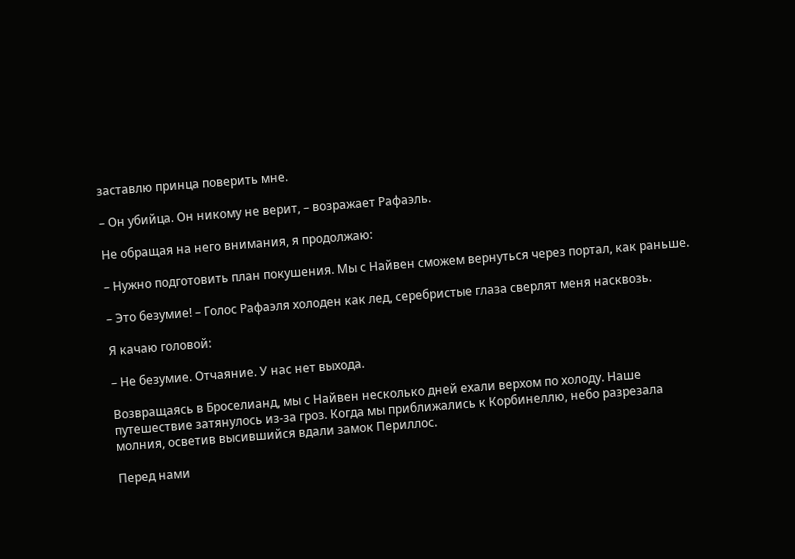заставлю принца поверить мне.

– Он убийца. Он никому не верит, – возражает Рафаэль.

Не обращая на него внимания, я продолжаю:

– Нужно подготовить план покушения. Мы с Найвен сможем вернуться через портал, как раньше.

– Это безумие! – Голос Рафаэля холоден как лед, серебристые глаза сверлят меня насквозь.

Я качаю головой:

– Не безумие. Отчаяние. У нас нет выхода.

Возвращаясь в Броселианд, мы с Найвен несколько дней ехали верхом по холоду. Наше путешествие затянулось из-за гроз. Когда мы приближались к Корбинеллю, небо разрезала молния, осветив высившийся вдали замок Периллос.

Перед нами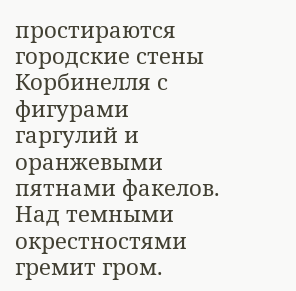простираются городские стены Корбинелля с фигурами гаргулий и оранжевыми пятнами факелов. Над темными окрестностями гремит гром.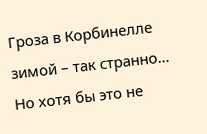Гроза в Корбинелле зимой – так странно… Но хотя бы это не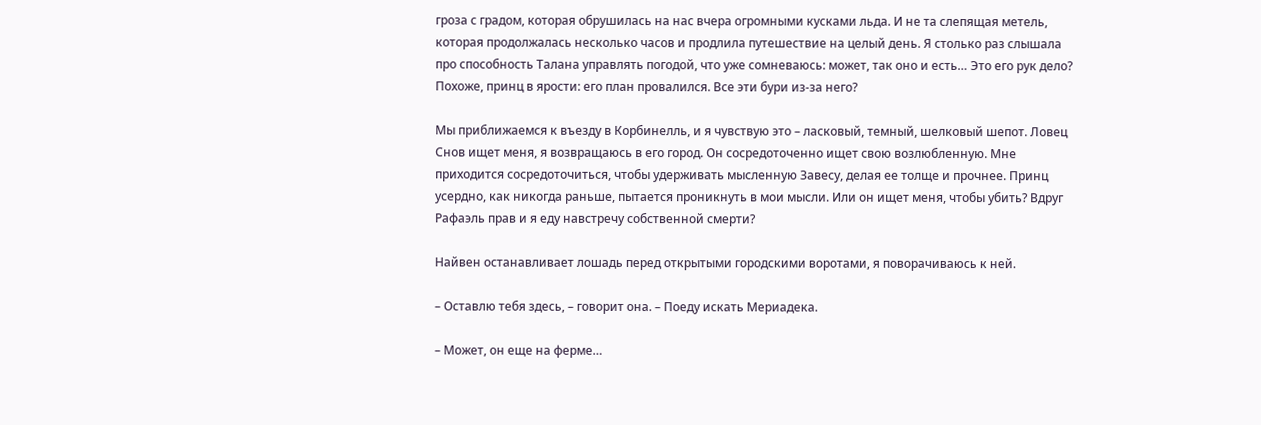гроза с градом, которая обрушилась на нас вчера огромными кусками льда. И не та слепящая метель, которая продолжалась несколько часов и продлила путешествие на целый день. Я столько раз слышала про способность Талана управлять погодой, что уже сомневаюсь: может, так оно и есть… Это его рук дело? Похоже, принц в ярости: его план провалился. Все эти бури из-за него?

Мы приближаемся к въезду в Корбинелль, и я чувствую это – ласковый, темный, шелковый шепот. Ловец Снов ищет меня, я возвращаюсь в его город. Он сосредоточенно ищет свою возлюбленную. Мне приходится сосредоточиться, чтобы удерживать мысленную Завесу, делая ее толще и прочнее. Принц усердно, как никогда раньше, пытается проникнуть в мои мысли. Или он ищет меня, чтобы убить? Вдруг Рафаэль прав и я еду навстречу собственной смерти?

Найвен останавливает лошадь перед открытыми городскими воротами, я поворачиваюсь к ней.

– Оставлю тебя здесь, – говорит она. – Поеду искать Мериадека.

– Может, он еще на ферме…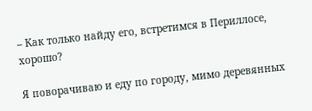– Как только найду его, встретимся в Периллосе, хорошо?

Я поворачиваю и еду по городу, мимо деревянных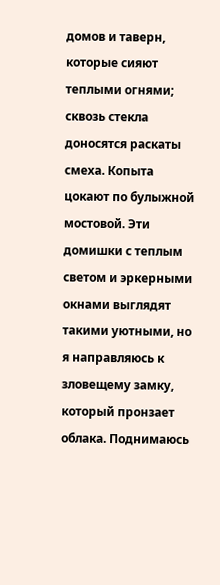домов и таверн, которые сияют теплыми огнями; сквозь стекла доносятся раскаты смеха. Копыта цокают по булыжной мостовой. Эти домишки с теплым светом и эркерными окнами выглядят такими уютными, но я направляюсь к зловещему замку, который пронзает облака. Поднимаюсь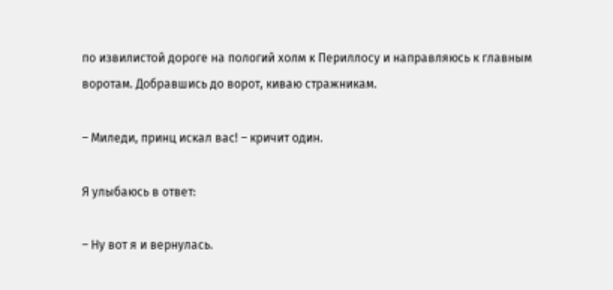по извилистой дороге на пологий холм к Периллосу и направляюсь к главным воротам. Добравшись до ворот, киваю стражникам.

– Миледи, принц искал вас! – кричит один.

Я улыбаюсь в ответ:

– Ну вот я и вернулась.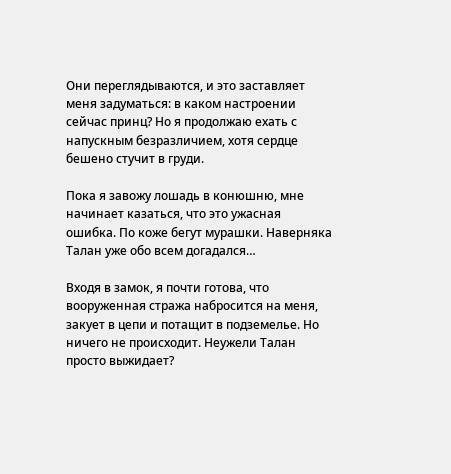Они переглядываются, и это заставляет меня задуматься: в каком настроении сейчас принц? Но я продолжаю ехать с напускным безразличием, хотя сердце бешено стучит в груди.

Пока я завожу лошадь в конюшню, мне начинает казаться, что это ужасная ошибка. По коже бегут мурашки. Наверняка Талан уже обо всем догадался…

Входя в замок, я почти готова, что вооруженная стража набросится на меня, закует в цепи и потащит в подземелье. Но ничего не происходит. Неужели Талан просто выжидает?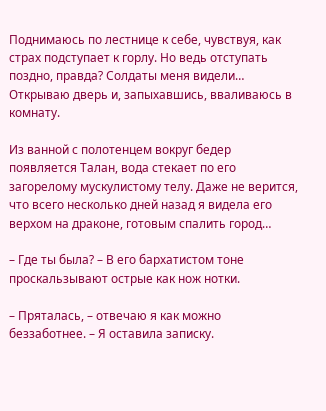Поднимаюсь по лестнице к себе, чувствуя, как страх подступает к горлу. Но ведь отступать поздно, правда? Солдаты меня видели… Открываю дверь и, запыхавшись, вваливаюсь в комнату.

Из ванной с полотенцем вокруг бедер появляется Талан, вода стекает по его загорелому мускулистому телу. Даже не верится, что всего несколько дней назад я видела его верхом на драконе, готовым спалить город…

– Где ты была? – В его бархатистом тоне проскальзывают острые как нож нотки.

– Пряталась, – отвечаю я как можно беззаботнее. – Я оставила записку.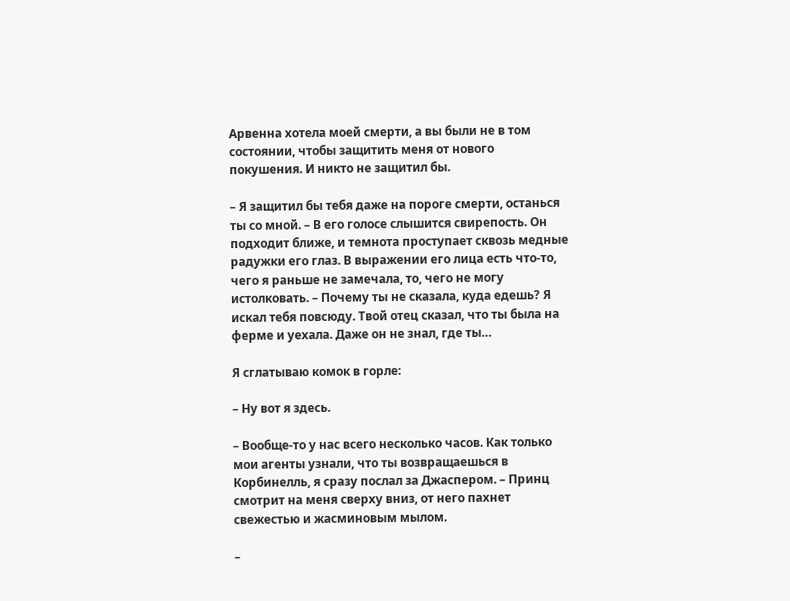Арвенна хотела моей смерти, а вы были не в том состоянии, чтобы защитить меня от нового покушения. И никто не защитил бы.

– Я защитил бы тебя даже на пороге смерти, останься ты со мной. – В его голосе слышится свирепость. Он подходит ближе, и темнота проступает сквозь медные радужки его глаз. В выражении его лица есть что-то, чего я раньше не замечала, то, чего не могу истолковать. – Почему ты не сказала, куда едешь? Я искал тебя повсюду. Твой отец сказал, что ты была на ферме и уехала. Даже он не знал, где ты…

Я сглатываю комок в горле:

– Ну вот я здесь.

– Вообще-то у нас всего несколько часов. Как только мои агенты узнали, что ты возвращаешься в Корбинелль, я сразу послал за Джаспером. – Принц смотрит на меня сверху вниз, от него пахнет свежестью и жасминовым мылом.

–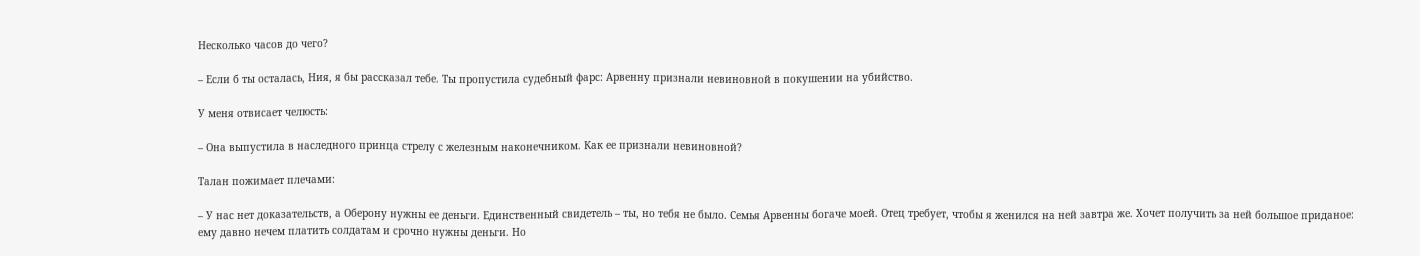Несколько часов до чего?

– Если б ты осталась, Ния, я бы рассказал тебе. Ты пропустила судебный фарс: Арвенну признали невиновной в покушении на убийство.

У меня отвисает челюсть:

– Она выпустила в наследного принца стрелу с железным наконечником. Как ее признали невиновной?

Талан пожимает плечами:

– У нас нет доказательств, а Оберону нужны ее деньги. Единственный свидетель – ты, но тебя не было. Семья Арвенны богаче моей. Отец требует, чтобы я женился на ней завтра же. Хочет получить за ней большое приданое: ему давно нечем платить солдатам и срочно нужны деньги. Но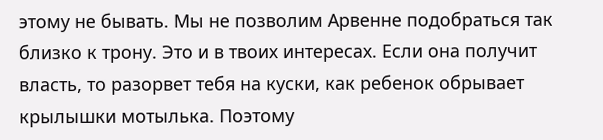этому не бывать. Мы не позволим Арвенне подобраться так близко к трону. Это и в твоих интересах. Если она получит власть, то разорвет тебя на куски, как ребенок обрывает крылышки мотылька. Поэтому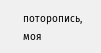поторопись, моя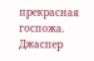прекрасная госпожа. Джаспер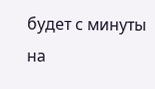будет с минуты на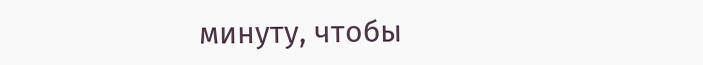минуту, чтобы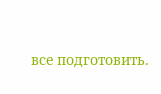все подготовить.